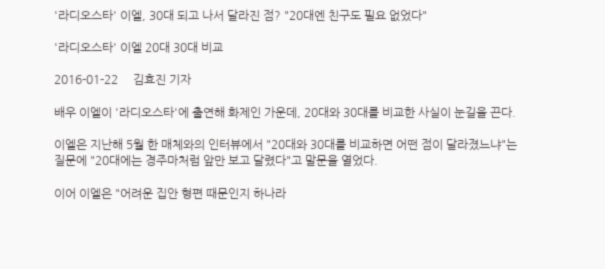'라디오스타' 이엘, 30대 되고 나서 달라진 점? "20대엔 친구도 필요 없었다"

'라디오스타' 이엘 20대 30대 비교

2016-01-22     김효진 기자

배우 이엘이 '라디오스타'에 출연해 화제인 가운데, 20대와 30대를 비교한 사실이 눈길을 끈다.

이엘은 지난해 5월 한 매체와의 인터뷰에서 "20대와 30대를 비교하면 어떤 점이 달라졌느냐"는 질문에 "20대에는 경주마처럼 앞만 보고 달렸다"고 말문을 열었다.

이어 이엘은 "어려운 집안 형편 때문인지 하나라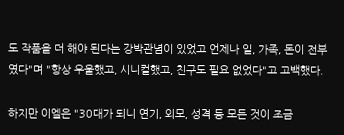도 작품을 더 해야 된다는 강박관념이 있었고 언제나 일, 가족, 돈이 전부였다"며 "항상 우울했고, 시니컬했고, 친구도 필요 없었다"고 고백했다.

하지만 이엘은 "30대가 되니 연기, 외모, 성격 등 모든 것이 조금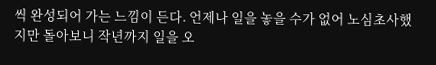씩 완성되어 가는 느낌이 든다. 언제나 일을 놓을 수가 없어 노심초사했지만 돌아보니 작년까지 일을 오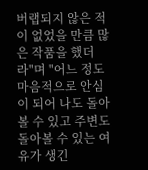버랩되지 않은 적이 없었을 만큼 많은 작품을 했더라"며 "어느 정도 마음적으로 안심이 되어 나도 돌아볼 수 있고 주변도 돌아볼 수 있는 여유가 생긴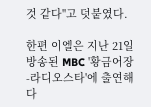것 같다"고 덧붙였다.

한편 이엘은 지난 21일 방송된 MBC '황금어장-라디오스타'에 출연해 다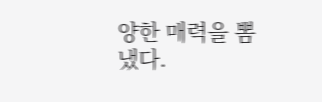양한 매력을 뽐냈다.